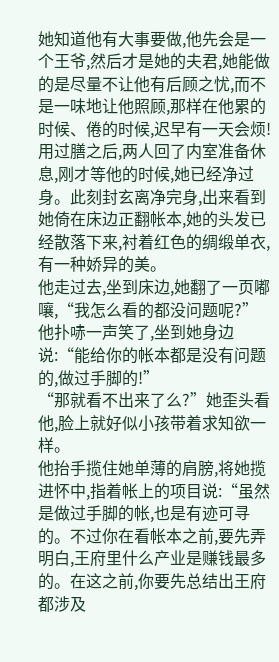她知道他有大事要做,他先会是一个王爷,然后才是她的夫君,她能做的是尽量不让他有后顾之忧,而不是一味地让他照顾,那样在他累的时候、倦的时候,迟早有一天会烦!
用过膳之后,两人回了内室准备休息,刚才等他的时候,她已经净过身。此刻封玄离净完身,出来看到她倚在床边正翻帐本,她的头发已经散落下来,衬着红色的绸缎单衣,有一种娇异的美。
他走过去,坐到床边,她翻了一页嘟嚷,“我怎么看的都没问题呢?”
他扑哧一声笑了,坐到她身边说:“能给你的帐本都是没有问题的,做过手脚的!”
“那就看不出来了么?”她歪头看他,脸上就好似小孩带着求知欲一样。
他抬手揽住她单薄的肩膀,将她揽进怀中,指着帐上的项目说:“虽然是做过手脚的帐,也是有迹可寻的。不过你在看帐本之前,要先弄明白,王府里什么产业是赚钱最多的。在这之前,你要先总结出王府都涉及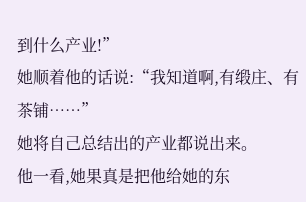到什么产业!”
她顺着他的话说:“我知道啊,有缎庄、有茶铺……”
她将自己总结出的产业都说出来。
他一看,她果真是把他给她的东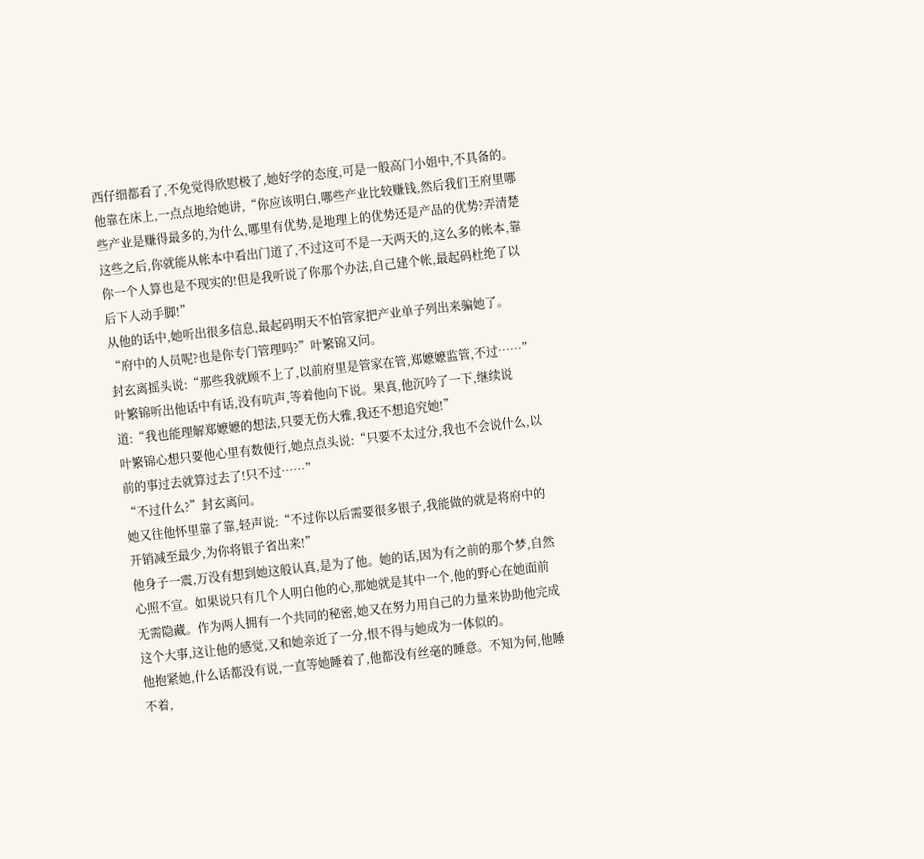西仔细都看了,不免觉得欣慰极了,她好学的态度,可是一般高门小姐中,不具备的。
他靠在床上,一点点地给她讲,“你应该明白,哪些产业比较赚钱,然后我们王府里哪些产业是赚得最多的,为什么,哪里有优势,是地理上的优势还是产品的优势?弄清楚这些之后,你就能从帐本中看出门道了,不过这可不是一天两天的,这么多的帐本,靠你一个人算也是不现实的!但是我听说了你那个办法,自己建个帐,最起码杜绝了以后下人动手脚!”
从他的话中,她听出很多信息,最起码明天不怕管家把产业单子列出来骗她了。
“府中的人员呢?也是你专门管理吗?”叶繁锦又问。
封玄离摇头说:“那些我就顾不上了,以前府里是管家在管,郑嬷嬷监管,不过……”
叶繁锦听出他话中有话,没有吭声,等着他向下说。果真,他沉吟了一下,继续说道:“我也能理解郑嬷嬷的想法,只要无伤大雅,我还不想追究她!”
叶繁锦心想只要他心里有数便行,她点点头说:“只要不太过分,我也不会说什么,以前的事过去就算过去了!只不过……”
“不过什么?”封玄离问。
她又往他怀里靠了靠,轻声说:“不过你以后需要很多银子,我能做的就是将府中的开销减至最少,为你将银子省出来!”
他身子一震,万没有想到她这般认真,是为了他。她的话,因为有之前的那个梦,自然心照不宣。如果说只有几个人明白他的心,那她就是其中一个,他的野心在她面前无需隐藏。作为两人拥有一个共同的秘密,她又在努力用自己的力量来协助他完成这个大事,这让他的感觉,又和她亲近了一分,恨不得与她成为一体似的。
他抱紧她,什么话都没有说,一直等她睡着了,他都没有丝毫的睡意。不知为何,他睡不着,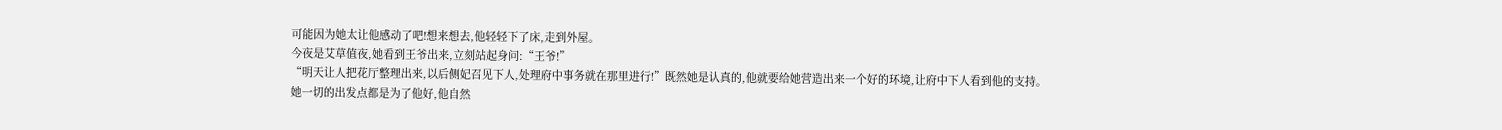可能因为她太让他感动了吧!想来想去,他轻轻下了床,走到外屋。
今夜是艾草值夜,她看到王爷出来,立刻站起身问:“王爷!”
“明天让人把花厅整理出来,以后侧妃召见下人,处理府中事务就在那里进行!”既然她是认真的,他就要给她营造出来一个好的环境,让府中下人看到他的支持。
她一切的出发点都是为了他好,他自然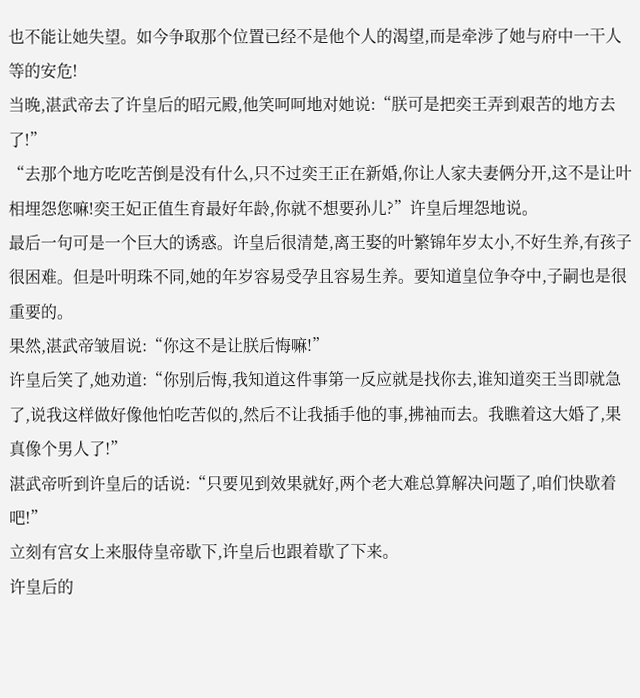也不能让她失望。如今争取那个位置已经不是他个人的渴望,而是牵涉了她与府中一干人等的安危!
当晚,湛武帝去了许皇后的昭元殿,他笑呵呵地对她说:“朕可是把奕王弄到艰苦的地方去了!”
“去那个地方吃吃苦倒是没有什么,只不过奕王正在新婚,你让人家夫妻俩分开,这不是让叶相埋怨您嘛!奕王妃正值生育最好年龄,你就不想要孙儿?”许皇后埋怨地说。
最后一句可是一个巨大的诱惑。许皇后很清楚,离王娶的叶繁锦年岁太小,不好生养,有孩子很困难。但是叶明珠不同,她的年岁容易受孕且容易生养。要知道皇位争夺中,子嗣也是很重要的。
果然,湛武帝皱眉说:“你这不是让朕后悔嘛!”
许皇后笑了,她劝道:“你别后悔,我知道这件事第一反应就是找你去,谁知道奕王当即就急了,说我这样做好像他怕吃苦似的,然后不让我插手他的事,拂袖而去。我瞧着这大婚了,果真像个男人了!”
湛武帝听到许皇后的话说:“只要见到效果就好,两个老大难总算解决问题了,咱们快歇着吧!”
立刻有宫女上来服侍皇帝歇下,许皇后也跟着歇了下来。
许皇后的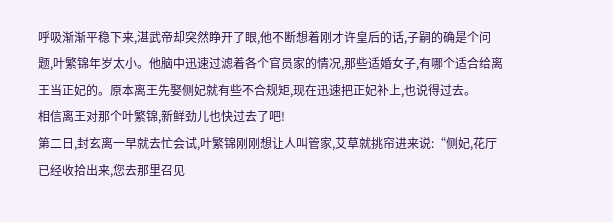呼吸渐渐平稳下来,湛武帝却突然睁开了眼,他不断想着刚才许皇后的话,子嗣的确是个问题,叶繁锦年岁太小。他脑中迅速过滤着各个官员家的情况,那些适婚女子,有哪个适合给离王当正妃的。原本离王先娶侧妃就有些不合规矩,现在迅速把正妃补上,也说得过去。
相信离王对那个叶繁锦,新鲜劲儿也快过去了吧!
第二日,封玄离一早就去忙会试,叶繁锦刚刚想让人叫管家,艾草就挑帘进来说:“侧妃,花厅已经收拾出来,您去那里召见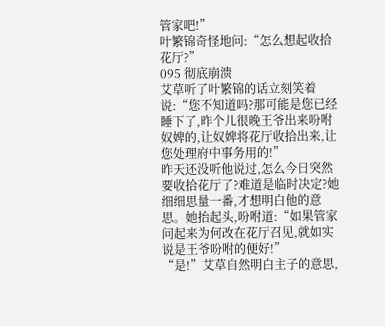管家吧!”
叶繁锦奇怪地问:“怎么想起收拾花厅?”
095 彻底崩溃
艾草听了叶繁锦的话立刻笑着说:“您不知道吗?那可能是您已经睡下了,昨个儿很晚王爷出来吩咐奴婢的,让奴婢将花厅收拾出来,让您处理府中事务用的!”
昨天还没听他说过,怎么今日突然要收拾花厅了?难道是临时决定?她细细思量一番,才想明白他的意思。她抬起头,吩咐道:“如果管家问起来为何改在花厅召见,就如实说是王爷吩咐的便好!”
“是!”艾草自然明白主子的意思,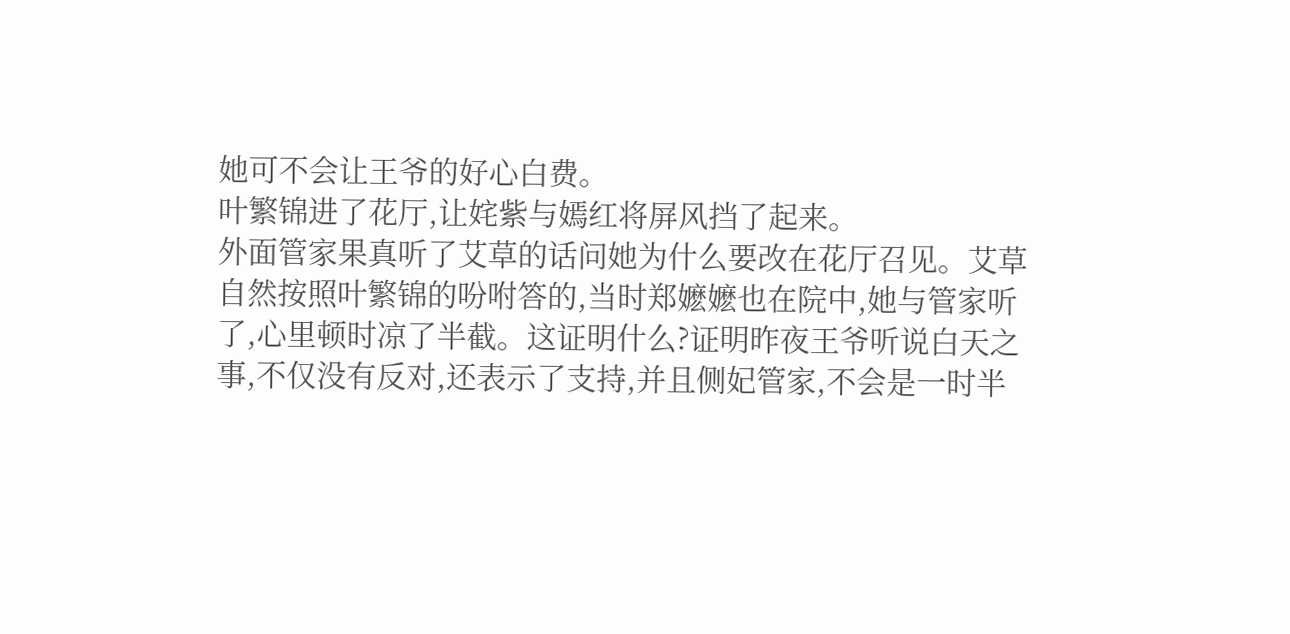她可不会让王爷的好心白费。
叶繁锦进了花厅,让姹紫与嫣红将屏风挡了起来。
外面管家果真听了艾草的话问她为什么要改在花厅召见。艾草自然按照叶繁锦的吩咐答的,当时郑嬷嬷也在院中,她与管家听了,心里顿时凉了半截。这证明什么?证明昨夜王爷听说白天之事,不仅没有反对,还表示了支持,并且侧妃管家,不会是一时半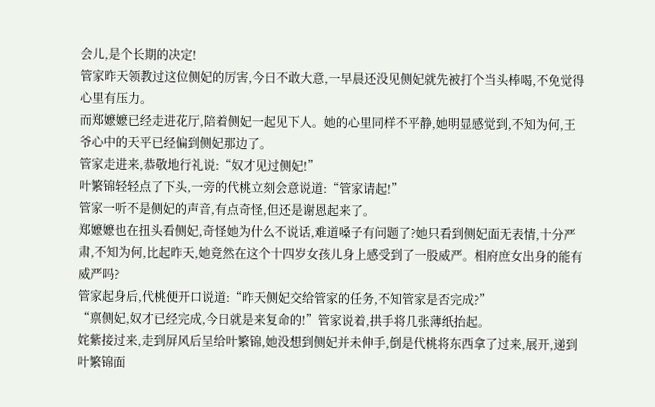会儿,是个长期的决定!
管家昨天领教过这位侧妃的厉害,今日不敢大意,一早晨还没见侧妃就先被打个当头棒喝,不免觉得心里有压力。
而郑嬷嬷已经走进花厅,陪着侧妃一起见下人。她的心里同样不平静,她明显感觉到,不知为何,王爷心中的天平已经偏到侧妃那边了。
管家走进来,恭敬地行礼说:“奴才见过侧妃!”
叶繁锦轻轻点了下头,一旁的代桃立刻会意说道:“管家请起!”
管家一听不是侧妃的声音,有点奇怪,但还是谢恩起来了。
郑嬷嬷也在扭头看侧妃,奇怪她为什么不说话,难道嗓子有问题了?她只看到侧妃面无表情,十分严肃,不知为何,比起昨天,她竟然在这个十四岁女孩儿身上感受到了一股威严。相府庶女出身的能有威严吗?
管家起身后,代桃便开口说道:“昨天侧妃交给管家的任务,不知管家是否完成?”
“禀侧妃,奴才已经完成,今日就是来复命的!”管家说着,拱手将几张薄纸抬起。
姹紫接过来,走到屏风后呈给叶繁锦,她没想到侧妃并未伸手,倒是代桃将东西拿了过来,展开,递到叶繁锦面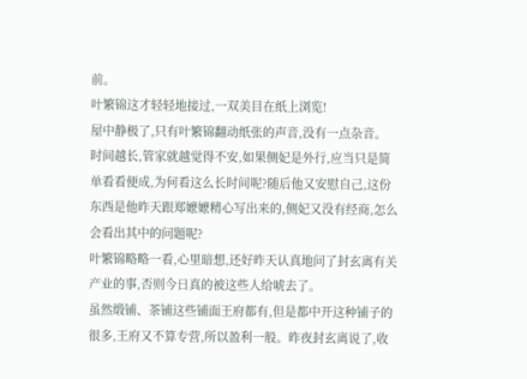前。
叶繁锦这才轻轻地接过,一双美目在纸上浏览!
屋中静极了,只有叶繁锦翻动纸张的声音,没有一点杂音。
时间越长,管家就越觉得不安,如果侧妃是外行,应当只是简单看看便成,为何看这么长时间呢?随后他又安慰自己,这份东西是他昨天跟郑嬷嬷精心写出来的,侧妃又没有经商,怎么会看出其中的问题呢?
叶繁锦略略一看,心里暗想,还好昨天认真地问了封玄离有关产业的事,否则今日真的被这些人给唬去了。
虽然缎铺、茶铺这些铺面王府都有,但是都中开这种铺子的很多,王府又不算专营,所以盈利一般。昨夜封玄离说了,收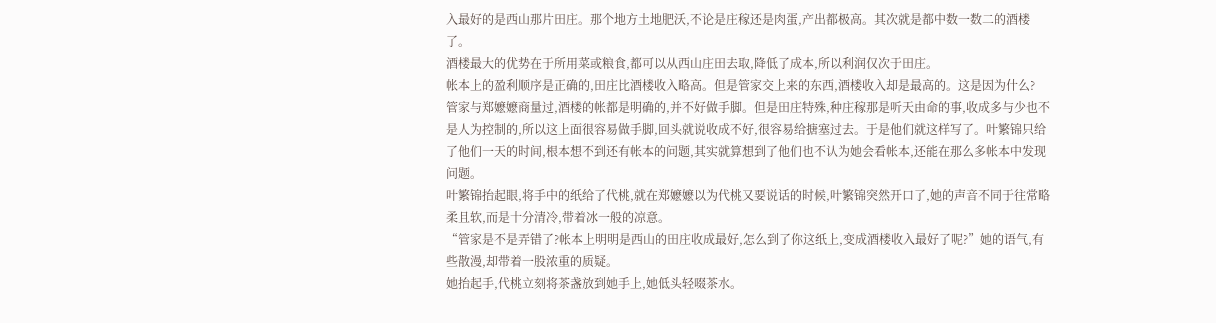入最好的是西山那片田庄。那个地方土地肥沃,不论是庄稼还是肉蛋,产出都极高。其次就是都中数一数二的酒楼了。
酒楼最大的优势在于所用菜或粮食,都可以从西山庄田去取,降低了成本,所以利润仅次于田庄。
帐本上的盈利顺序是正确的,田庄比酒楼收入略高。但是管家交上来的东西,酒楼收入却是最高的。这是因为什么?
管家与郑嬷嬷商量过,酒楼的帐都是明确的,并不好做手脚。但是田庄特殊,种庄稼那是听天由命的事,收成多与少也不是人为控制的,所以这上面很容易做手脚,回头就说收成不好,很容易给搪塞过去。于是他们就这样写了。叶繁锦只给了他们一天的时间,根本想不到还有帐本的问题,其实就算想到了他们也不认为她会看帐本,还能在那么多帐本中发现问题。
叶繁锦抬起眼,将手中的纸给了代桃,就在郑嬷嬷以为代桃又要说话的时候,叶繁锦突然开口了,她的声音不同于往常略柔且软,而是十分清冷,带着冰一般的凉意。
“管家是不是弄错了?帐本上明明是西山的田庄收成最好,怎么到了你这纸上,变成酒楼收入最好了呢?”她的语气,有些散漫,却带着一股浓重的质疑。
她抬起手,代桃立刻将茶盏放到她手上,她低头轻啜茶水。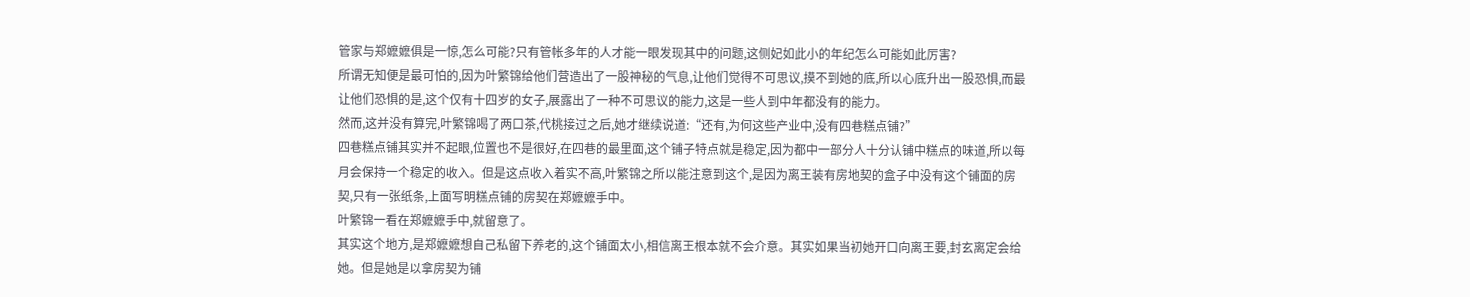管家与郑嬷嬷俱是一惊,怎么可能?只有管帐多年的人才能一眼发现其中的问题,这侧妃如此小的年纪怎么可能如此厉害?
所谓无知便是最可怕的,因为叶繁锦给他们营造出了一股神秘的气息,让他们觉得不可思议,摸不到她的底,所以心底升出一股恐惧,而最让他们恐惧的是,这个仅有十四岁的女子,展露出了一种不可思议的能力,这是一些人到中年都没有的能力。
然而,这并没有算完,叶繁锦喝了两口茶,代桃接过之后,她才继续说道:“还有,为何这些产业中,没有四巷糕点铺?”
四巷糕点铺其实并不起眼,位置也不是很好,在四巷的最里面,这个铺子特点就是稳定,因为都中一部分人十分认铺中糕点的味道,所以每月会保持一个稳定的收入。但是这点收入着实不高,叶繁锦之所以能注意到这个,是因为离王装有房地契的盒子中没有这个铺面的房契,只有一张纸条,上面写明糕点铺的房契在郑嬷嬷手中。
叶繁锦一看在郑嬷嬷手中,就留意了。
其实这个地方,是郑嬷嬷想自己私留下养老的,这个铺面太小,相信离王根本就不会介意。其实如果当初她开口向离王要,封玄离定会给她。但是她是以拿房契为铺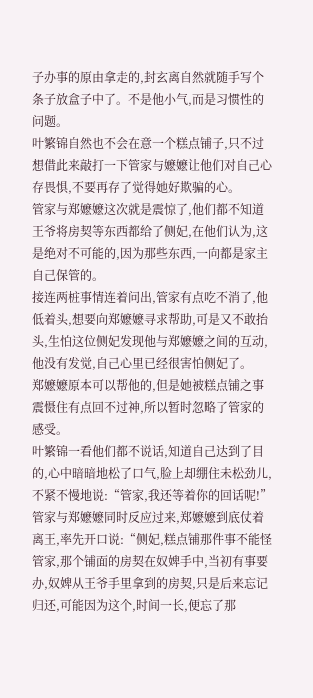子办事的原由拿走的,封玄离自然就随手写个条子放盒子中了。不是他小气,而是习惯性的问题。
叶繁锦自然也不会在意一个糕点铺子,只不过想借此来敲打一下管家与嬷嬷让他们对自己心存畏惧,不要再存了觉得她好欺骗的心。
管家与郑嬷嬷这次就是震惊了,他们都不知道王爷将房契等东西都给了侧妃,在他们认为,这是绝对不可能的,因为那些东西,一向都是家主自己保管的。
接连两桩事情连着问出,管家有点吃不消了,他低着头,想要向郑嬷嬷寻求帮助,可是又不敢抬头,生怕这位侧妃发现他与郑嬷嬷之间的互动,他没有发觉,自己心里已经很害怕侧妃了。
郑嬷嬷原本可以帮他的,但是她被糕点铺之事震慑住有点回不过神,所以暂时忽略了管家的感受。
叶繁锦一看他们都不说话,知道自己达到了目的,心中暗暗地松了口气,脸上却绷住未松劲儿,不紧不慢地说:“管家,我还等着你的回话呢!”
管家与郑嬷嬷同时反应过来,郑嬷嬷到底仗着离王,率先开口说:“侧妃,糕点铺那件事不能怪管家,那个铺面的房契在奴婢手中,当初有事要办,奴婢从王爷手里拿到的房契,只是后来忘记归还,可能因为这个,时间一长,便忘了那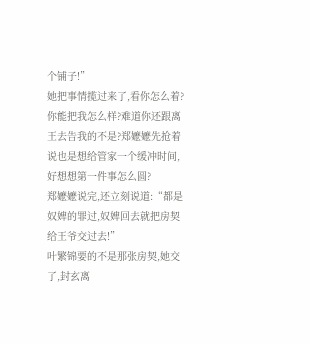个铺子!”
她把事情揽过来了,看你怎么着?你能把我怎么样?难道你还跟离王去告我的不是?郑嬷嬷先抢着说也是想给管家一个缓冲时间,好想想第一件事怎么圆?
郑嬷嬷说完,还立刻说道:“都是奴婢的罪过,奴婢回去就把房契给王爷交过去!”
叶繁锦要的不是那张房契,她交了,封玄离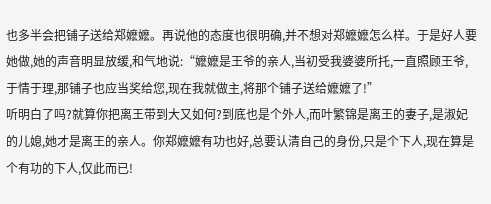也多半会把铺子送给郑嬷嬷。再说他的态度也很明确,并不想对郑嬷嬷怎么样。于是好人要她做,她的声音明显放缓,和气地说:“嬷嬷是王爷的亲人,当初受我婆婆所托,一直照顾王爷,于情于理,那铺子也应当奖给您,现在我就做主,将那个铺子送给嬷嬷了!”
听明白了吗?就算你把离王带到大又如何?到底也是个外人,而叶繁锦是离王的妻子,是淑妃的儿媳,她才是离王的亲人。你郑嬷嬷有功也好,总要认清自己的身份,只是个下人,现在算是个有功的下人,仅此而已!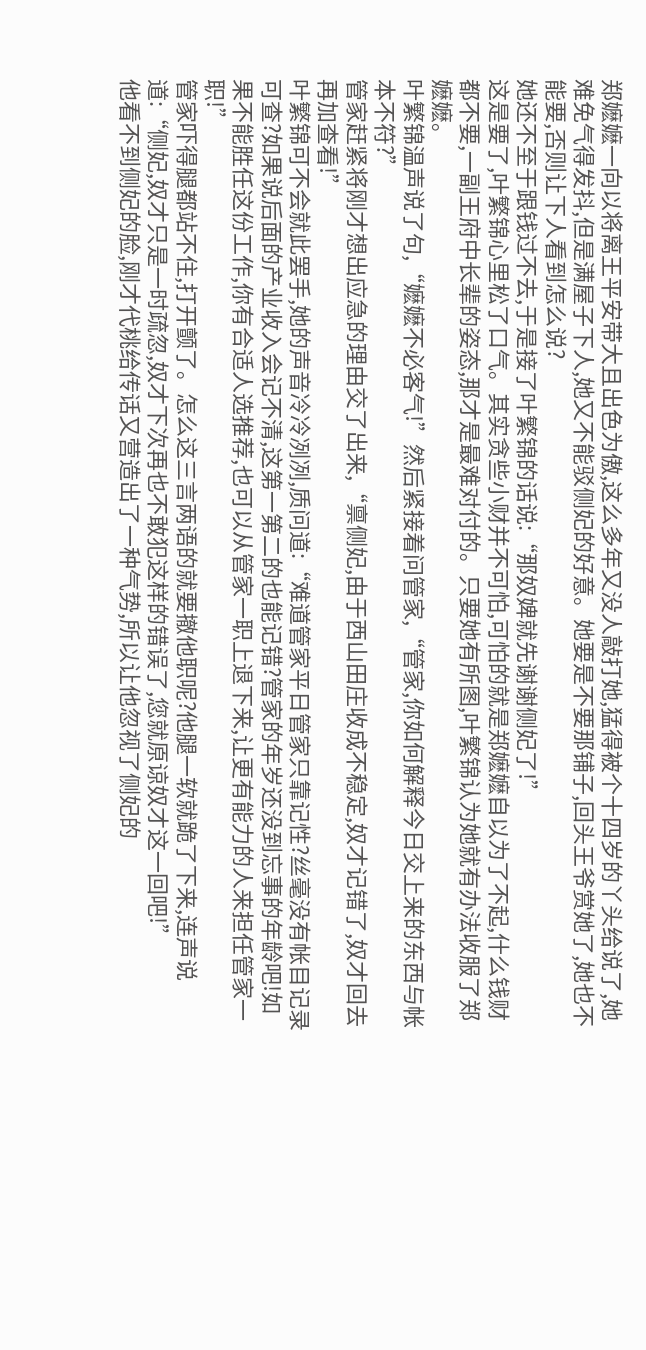郑嬷嬷一向以将离王平安带大且出色为傲,这么多年又没人敲打她,猛得被个十四岁的丫头给说了,她难免气得发抖,但是满屋子下人,她又不能驳侧妃的好意。她要是不要那铺子,回头王爷赏她了,她也不能要,否则让下人看到怎么说?
她还不至于跟钱过不去,于是接了叶繁锦的话说:“那奴婢就先谢谢侧妃了!”
这是要了,叶繁锦心里松了口气。其实贪些小财并不可怕,可怕的就是郑嬷嬷自以为了不起,什么钱财都不要,一副王府中长辈的姿态,那才是最难对付的。只要她有所图,叶繁锦认为她就有办法收服了郑嬷嬷。
叶繁锦温声说了句,“嬷嬷不必客气!”然后紧接着问管家,“管家,你如何解释今日交上来的东西与帐本不符?”
管家赶紧将刚才想出应急的理由交了出来,“禀侧妃,由于西山田庄收成不稳定,奴才记错了,奴才回去再加查看!”
叶繁锦可不会就此罢手,她的声音冷冷冽冽,质问道:“难道管家平日管家只靠记性?丝毫没有帐目记录可查?如果说后面的产业收入会记不清,这第一第二的也能记错?管家的年岁还没到忘事的年龄吧!如果不能胜任这份工作,你有合适人选推荐,也可以从管家一职上退下来,让更有能力的人来担任管家一职!”
管家吓得腿都站不住,打开颤了。怎么这三言两语的就要撤他职呢?他腿一软就跪了下来,连声说道:“侧妃,奴才只是一时疏忽,奴才下次再也不敢犯这样的错误了,您就原谅奴才这一回吧!”
他看不到侧妃的脸,刚才代桃给传话又营造出了一种气势,所以让他忽视了侧妃的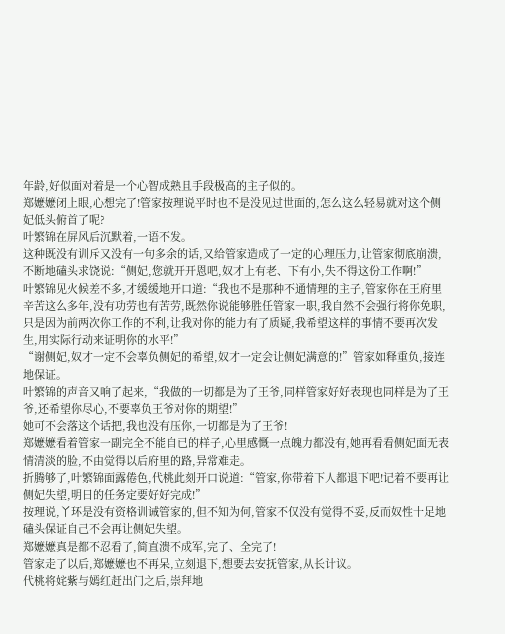年龄,好似面对着是一个心智成熟且手段极高的主子似的。
郑嬷嬷闭上眼,心想完了!管家按理说平时也不是没见过世面的,怎么这么轻易就对这个侧妃低头俯首了呢?
叶繁锦在屏风后沉默着,一语不发。
这种既没有训斥又没有一句多余的话,又给管家造成了一定的心理压力,让管家彻底崩溃,不断地磕头求饶说:“侧妃,您就开开恩吧,奴才上有老、下有小,失不得这份工作啊!”
叶繁锦见火候差不多,才缓缓地开口道:“我也不是那种不通情理的主子,管家你在王府里辛苦这么多年,没有功劳也有苦劳,既然你说能够胜任管家一职,我自然不会强行将你免职,只是因为前两次你工作的不利,让我对你的能力有了质疑,我希望这样的事情不要再次发生,用实际行动来证明你的水平!”
“谢侧妃,奴才一定不会辜负侧妃的希望,奴才一定会让侧妃满意的!”管家如释重负,接连地保证。
叶繁锦的声音又响了起来,“我做的一切都是为了王爷,同样管家好好表现也同样是为了王爷,还希望你尽心,不要辜负王爷对你的期望!”
她可不会落这个话把,我也没有压你,一切都是为了王爷!
郑嬷嬷看着管家一副完全不能自已的样子,心里感慨一点魄力都没有,她再看看侧妃面无表情清淡的脸,不由觉得以后府里的路,异常难走。
折腾够了,叶繁锦面露倦色,代桃此刻开口说道:“管家,你带着下人都退下吧!记着不要再让侧妃失望,明日的任务定要好好完成!”
按理说,丫环是没有资格训诫管家的,但不知为何,管家不仅没有觉得不妥,反而奴性十足地磕头保证自己不会再让侧妃失望。
郑嬷嬷真是都不忍看了,简直溃不成军,完了、全完了!
管家走了以后,郑嬷嬷也不再呆,立刻退下,想要去安抚管家,从长计议。
代桃将姹紫与嫣红赶出门之后,崇拜地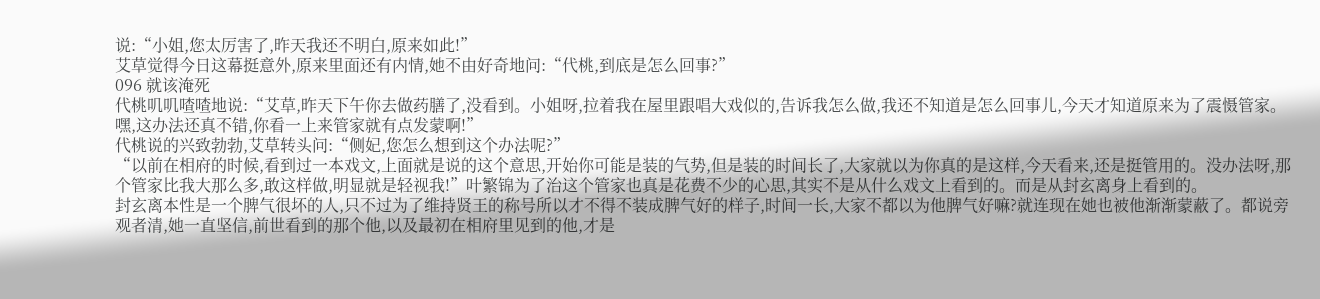说:“小姐,您太厉害了,昨天我还不明白,原来如此!”
艾草觉得今日这幕挺意外,原来里面还有内情,她不由好奇地问:“代桃,到底是怎么回事?”
096 就该淹死
代桃叽叽喳喳地说:“艾草,昨天下午你去做药膳了,没看到。小姐呀,拉着我在屋里跟唱大戏似的,告诉我怎么做,我还不知道是怎么回事儿,今天才知道原来为了震慑管家。嘿,这办法还真不错,你看一上来管家就有点发蒙啊!”
代桃说的兴致勃勃,艾草转头问:“侧妃,您怎么想到这个办法呢?”
“以前在相府的时候,看到过一本戏文,上面就是说的这个意思,开始你可能是装的气势,但是装的时间长了,大家就以为你真的是这样,今天看来,还是挺管用的。没办法呀,那个管家比我大那么多,敢这样做,明显就是轻视我!”叶繁锦为了治这个管家也真是花费不少的心思,其实不是从什么戏文上看到的。而是从封玄离身上看到的。
封玄离本性是一个脾气很坏的人,只不过为了维持贤王的称号所以才不得不装成脾气好的样子,时间一长,大家不都以为他脾气好嘛?就连现在她也被他渐渐蒙蔽了。都说旁观者清,她一直坚信,前世看到的那个他,以及最初在相府里见到的他,才是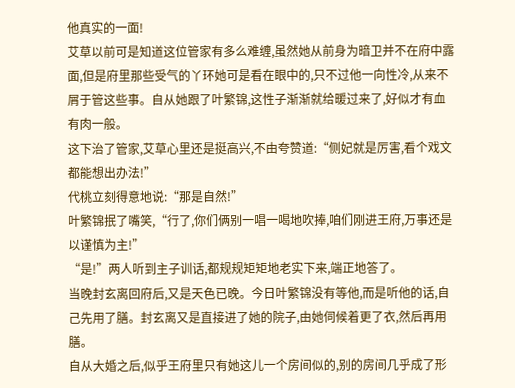他真实的一面!
艾草以前可是知道这位管家有多么难缠,虽然她从前身为暗卫并不在府中露面,但是府里那些受气的丫环她可是看在眼中的,只不过他一向性冷,从来不屑于管这些事。自从她跟了叶繁锦,这性子渐渐就给暖过来了,好似才有血有肉一般。
这下治了管家,艾草心里还是挺高兴,不由夸赞道:“侧妃就是厉害,看个戏文都能想出办法!”
代桃立刻得意地说:“那是自然!”
叶繁锦抿了嘴笑,“行了,你们俩别一唱一喝地吹捧,咱们刚进王府,万事还是以谨慎为主!”
“是!”两人听到主子训话,都规规矩矩地老实下来,端正地答了。
当晚封玄离回府后,又是天色已晚。今日叶繁锦没有等他,而是听他的话,自己先用了膳。封玄离又是直接进了她的院子,由她伺候着更了衣,然后再用膳。
自从大婚之后,似乎王府里只有她这儿一个房间似的,别的房间几乎成了形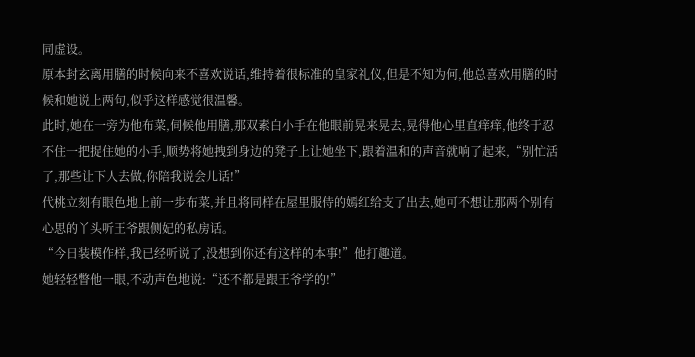同虚设。
原本封玄离用膳的时候向来不喜欢说话,维持着很标准的皇家礼仪,但是不知为何,他总喜欢用膳的时候和她说上两句,似乎这样感觉很温馨。
此时,她在一旁为他布菜,伺候他用膳,那双素白小手在他眼前晃来晃去,晃得他心里直痒痒,他终于忍不住一把捉住她的小手,顺势将她拽到身边的凳子上让她坐下,跟着温和的声音就响了起来,“别忙活了,那些让下人去做,你陪我说会儿话!”
代桃立刻有眼色地上前一步布菜,并且将同样在屋里服侍的嫣红给支了出去,她可不想让那两个别有心思的丫头听王爷跟侧妃的私房话。
“今日装模作样,我已经听说了,没想到你还有这样的本事!”他打趣道。
她轻轻瞥他一眼,不动声色地说:“还不都是跟王爷学的!”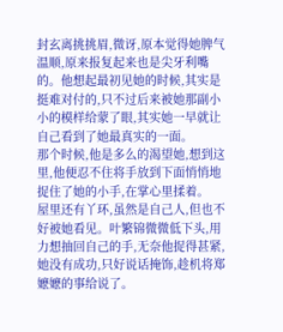封玄离挑挑眉,微讶,原本觉得她脾气温顺,原来报复起来也是尖牙利嘴的。他想起最初见她的时候,其实是挺难对付的,只不过后来被她那副小小的模样给蒙了眼,其实她一早就让自己看到了她最真实的一面。
那个时候,他是多么的渴望她,想到这里,他便忍不住将手放到下面悄悄地捉住了她的小手,在掌心里揉着。
屋里还有丫环,虽然是自己人,但也不好被她看见。叶繁锦微微低下头,用力想抽回自己的手,无奈他捉得甚紧,她没有成功,只好说话掩饰,趁机将郑嬷嬷的事给说了。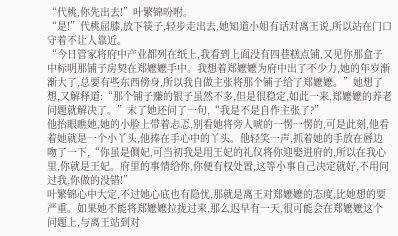“代桃,你先出去!”叶繁锦吩咐。
“是!”代桃屈膝,放下筷子,轻步走出去,她知道小姐有话对离王说,所以站在门口守着不让人靠近。
“今日管家将府中产业都列在纸上,我看到上面没有四巷糕点铺,又见你那盒子中标明那铺子房契在郑嬷嬷手中。我想着郑嬷嬷为府中出了不少力,她的年岁渐渐大了,总要有些东西傍身,所以我自做主张将那个铺子给了郑嬷嬷。”她想了想,又解释道:“那个铺子赚的银子虽然不多,但是很稳定,如此一来,郑嬷嬷的养老问题就解决了。”末了她还问了一句,“我是不是自作主张了?”
他抬眼瞧她,她的小脸上带着忐忑,别看她将旁人唬的一愣一愣的,可是此刻,他看着她就是一个小丫头,他捧在手心中的丫头。他轻笑一声,抓着她的手放在唇边吻了一下,“你虽是侧妃,可当初我是用王妃的礼仪将你迎娶进府的,所以在我心里,你就是王妃。府里的事情给你,你便有权处置,这等小事自己决定就好,不用问过我,你做的没错!”
叶繁锦心中大定,不过她心底也有隐忧,那就是离王对郑嬷嬷的态度,比她想的要严重。如果她不能将郑嬷嬷拉拢过来,那么迟早有一天,很可能会在郑嬷嬷这个问题上,与离王站到对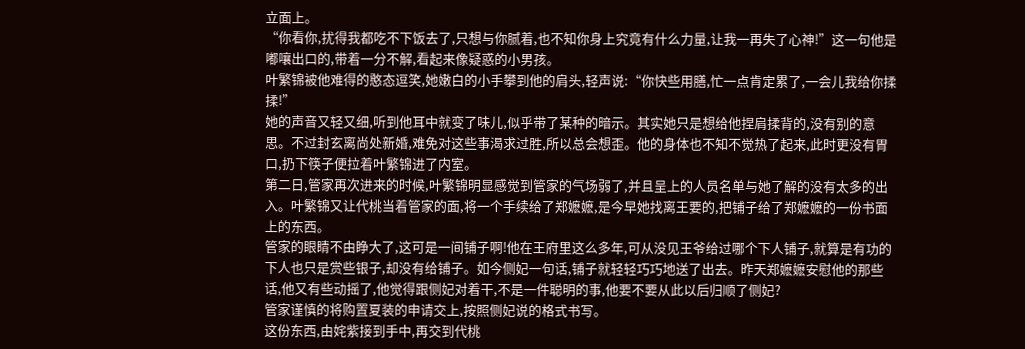立面上。
“你看你,扰得我都吃不下饭去了,只想与你腻着,也不知你身上究竟有什么力量,让我一再失了心神!”这一句他是嘟嚷出口的,带着一分不解,看起来像疑惑的小男孩。
叶繁锦被他难得的憨态逗笑,她嫩白的小手攀到他的肩头,轻声说:“你快些用膳,忙一点肯定累了,一会儿我给你揉揉!”
她的声音又轻又细,听到他耳中就变了味儿,似乎带了某种的暗示。其实她只是想给他捏肩揉背的,没有别的意思。不过封玄离尚处新婚,难免对这些事渴求过胜,所以总会想歪。他的身体也不知不觉热了起来,此时更没有胃口,扔下筷子便拉着叶繁锦进了内室。
第二日,管家再次进来的时候,叶繁锦明显感觉到管家的气场弱了,并且呈上的人员名单与她了解的没有太多的出入。叶繁锦又让代桃当着管家的面,将一个手续给了郑嬷嬷,是今早她找离王要的,把铺子给了郑嬷嬷的一份书面上的东西。
管家的眼睛不由睁大了,这可是一间铺子啊!他在王府里这么多年,可从没见王爷给过哪个下人铺子,就算是有功的下人也只是赏些银子,却没有给铺子。如今侧妃一句话,铺子就轻轻巧巧地送了出去。昨天郑嬷嬷安慰他的那些话,他又有些动摇了,他觉得跟侧妃对着干,不是一件聪明的事,他要不要从此以后归顺了侧妃?
管家谨慎的将购置夏装的申请交上,按照侧妃说的格式书写。
这份东西,由姹紫接到手中,再交到代桃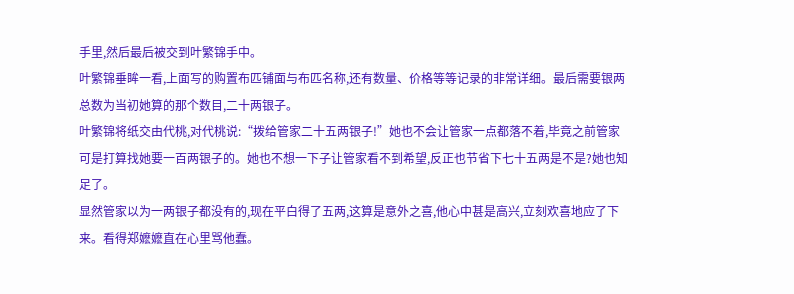手里,然后最后被交到叶繁锦手中。
叶繁锦垂眸一看,上面写的购置布匹铺面与布匹名称,还有数量、价格等等记录的非常详细。最后需要银两总数为当初她算的那个数目,二十两银子。
叶繁锦将纸交由代桃,对代桃说:“拨给管家二十五两银子!”她也不会让管家一点都落不着,毕竟之前管家可是打算找她要一百两银子的。她也不想一下子让管家看不到希望,反正也节省下七十五两是不是?她也知足了。
显然管家以为一两银子都没有的,现在平白得了五两,这算是意外之喜,他心中甚是高兴,立刻欢喜地应了下来。看得郑嬷嬷直在心里骂他蠢。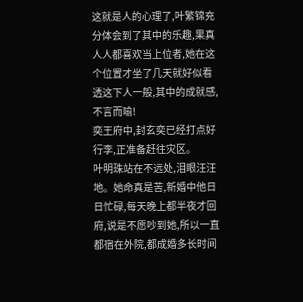这就是人的心理了,叶繁锦充分体会到了其中的乐趣,果真人人都喜欢当上位者,她在这个位置才坐了几天就好似看透这下人一般,其中的成就感,不言而喻!
奕王府中,封玄奕已经打点好行李,正准备赶往灾区。
叶明珠站在不远处,泪眼汪汪地。她命真是苦,新婚中他日日忙碌,每天晚上都半夜才回府,说是不愿吵到她,所以一直都宿在外院,都成婚多长时间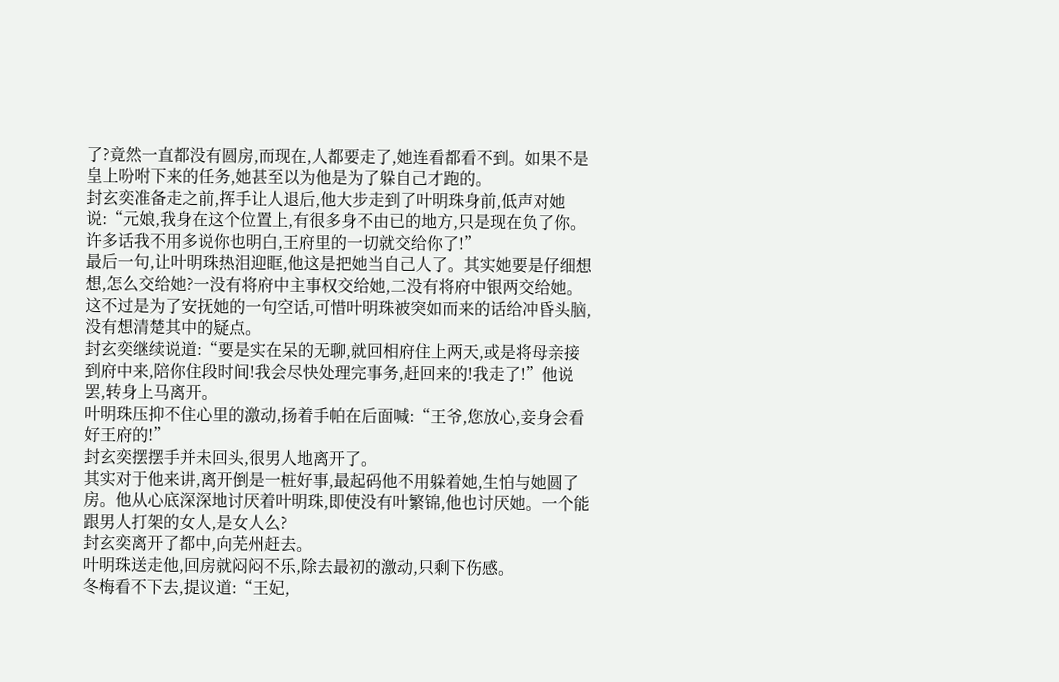了?竟然一直都没有圆房,而现在,人都要走了,她连看都看不到。如果不是皇上吩咐下来的任务,她甚至以为他是为了躲自己才跑的。
封玄奕准备走之前,挥手让人退后,他大步走到了叶明珠身前,低声对她说:“元娘,我身在这个位置上,有很多身不由已的地方,只是现在负了你。许多话我不用多说你也明白,王府里的一切就交给你了!”
最后一句,让叶明珠热泪迎眶,他这是把她当自己人了。其实她要是仔细想想,怎么交给她?一没有将府中主事权交给她,二没有将府中银两交给她。这不过是为了安抚她的一句空话,可惜叶明珠被突如而来的话给冲昏头脑,没有想清楚其中的疑点。
封玄奕继续说道:“要是实在呆的无聊,就回相府住上两天,或是将母亲接到府中来,陪你住段时间!我会尽快处理完事务,赶回来的!我走了!”他说罢,转身上马离开。
叶明珠压抑不住心里的激动,扬着手帕在后面喊:“王爷,您放心,妾身会看好王府的!”
封玄奕摆摆手并未回头,很男人地离开了。
其实对于他来讲,离开倒是一桩好事,最起码他不用躲着她,生怕与她圆了房。他从心底深深地讨厌着叶明珠,即使没有叶繁锦,他也讨厌她。一个能跟男人打架的女人,是女人么?
封玄奕离开了都中,向芜州赶去。
叶明珠送走他,回房就闷闷不乐,除去最初的激动,只剩下伤感。
冬梅看不下去,提议道:“王妃,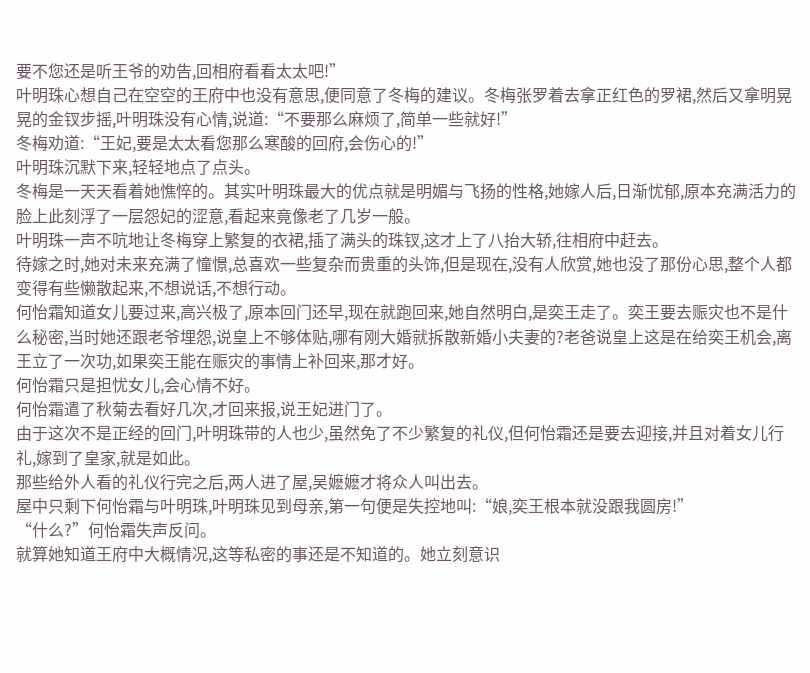要不您还是听王爷的劝告,回相府看看太太吧!”
叶明珠心想自己在空空的王府中也没有意思,便同意了冬梅的建议。冬梅张罗着去拿正红色的罗裙,然后又拿明晃晃的金钗步摇,叶明珠没有心情,说道:“不要那么麻烦了,简单一些就好!”
冬梅劝道:“王妃,要是太太看您那么寒酸的回府,会伤心的!”
叶明珠沉默下来,轻轻地点了点头。
冬梅是一天天看着她憔悴的。其实叶明珠最大的优点就是明媚与飞扬的性格,她嫁人后,日渐忧郁,原本充满活力的脸上此刻浮了一层怨妃的涩意,看起来竟像老了几岁一般。
叶明珠一声不吭地让冬梅穿上繁复的衣裙,插了满头的珠钗,这才上了八抬大轿,往相府中赶去。
待嫁之时,她对未来充满了憧憬,总喜欢一些复杂而贵重的头饰,但是现在,没有人欣赏,她也没了那份心思,整个人都变得有些懒散起来,不想说话,不想行动。
何怡霜知道女儿要过来,高兴极了,原本回门还早,现在就跑回来,她自然明白,是奕王走了。奕王要去赈灾也不是什么秘密,当时她还跟老爷埋怨,说皇上不够体贴,哪有刚大婚就拆散新婚小夫妻的?老爸说皇上这是在给奕王机会,离王立了一次功,如果奕王能在赈灾的事情上补回来,那才好。
何怡霜只是担忧女儿,会心情不好。
何怡霜遣了秋菊去看好几次,才回来报,说王妃进门了。
由于这次不是正经的回门,叶明珠带的人也少,虽然免了不少繁复的礼仪,但何怡霜还是要去迎接,并且对着女儿行礼,嫁到了皇家,就是如此。
那些给外人看的礼仪行完之后,两人进了屋,吴嬷嬷才将众人叫出去。
屋中只剩下何怡霜与叶明珠,叶明珠见到母亲,第一句便是失控地叫:“娘,奕王根本就没跟我圆房!”
“什么?”何怡霜失声反问。
就算她知道王府中大概情况,这等私密的事还是不知道的。她立刻意识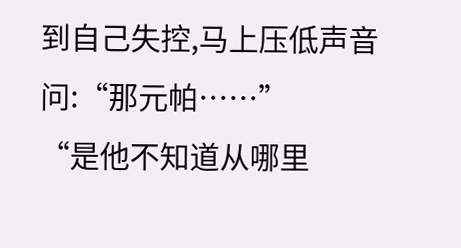到自己失控,马上压低声音问:“那元帕……”
“是他不知道从哪里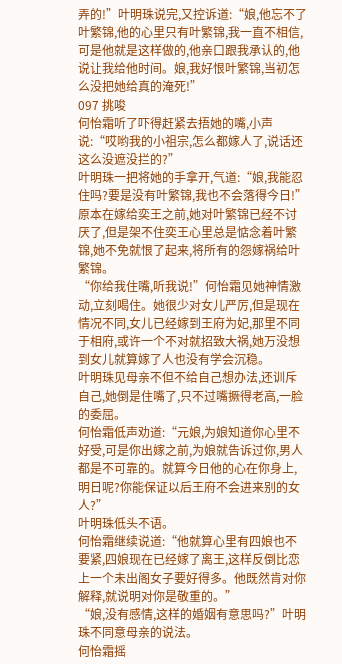弄的!”叶明珠说完,又控诉道:“娘,他忘不了叶繁锦,他的心里只有叶繁锦,我一直不相信,可是他就是这样做的,他亲口跟我承认的,他说让我给他时间。娘,我好恨叶繁锦,当初怎么没把她给真的淹死!”
097 挑唆
何怡霜听了吓得赶紧去捂她的嘴,小声说:“哎哟我的小祖宗,怎么都嫁人了,说话还这么没遮没拦的?”
叶明珠一把将她的手拿开,气道:“娘,我能忍住吗?要是没有叶繁锦,我也不会落得今日!”
原本在嫁给奕王之前,她对叶繁锦已经不讨厌了,但是架不住奕王心里总是惦念着叶繁锦,她不免就恨了起来,将所有的怨嫁祸给叶繁锦。
“你给我住嘴,听我说!”何怡霜见她神情激动,立刻喝住。她很少对女儿严厉,但是现在情况不同,女儿已经嫁到王府为妃,那里不同于相府,或许一个不对就招致大祸,她万没想到女儿就算嫁了人也没有学会沉稳。
叶明珠见母亲不但不给自己想办法,还训斥自己,她倒是住嘴了,只不过嘴撅得老高,一脸的委屈。
何怡霜低声劝道:“元娘,为娘知道你心里不好受,可是你出嫁之前,为娘就告诉过你,男人都是不可靠的。就算今日他的心在你身上,明日呢?你能保证以后王府不会进来别的女人?”
叶明珠低头不语。
何怡霜继续说道:“他就算心里有四娘也不要紧,四娘现在已经嫁了离王,这样反倒比恋上一个未出阁女子要好得多。他既然肯对你解释,就说明对你是敬重的。”
“娘,没有感情,这样的婚姻有意思吗?”叶明珠不同意母亲的说法。
何怡霜摇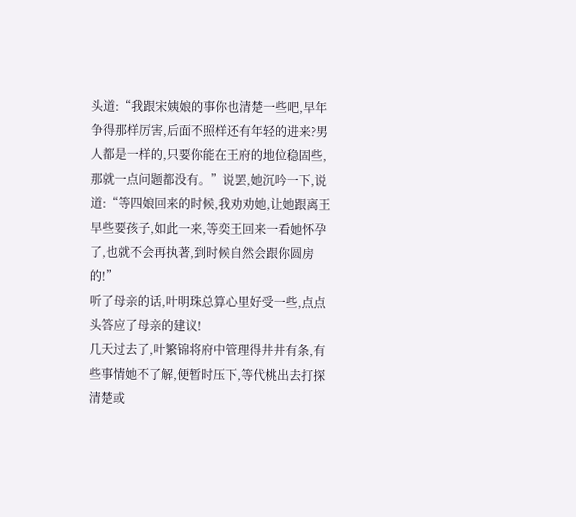头道:“我跟宋姨娘的事你也清楚一些吧,早年争得那样厉害,后面不照样还有年轻的进来?男人都是一样的,只要你能在王府的地位稳固些,那就一点问题都没有。”说罢,她沉吟一下,说道:“等四娘回来的时候,我劝劝她,让她跟离王早些要孩子,如此一来,等奕王回来一看她怀孕了,也就不会再执著,到时候自然会跟你圆房的!”
听了母亲的话,叶明珠总算心里好受一些,点点头答应了母亲的建议!
几天过去了,叶繁锦将府中管理得井井有条,有些事情她不了解,便暂时压下,等代桃出去打探清楚或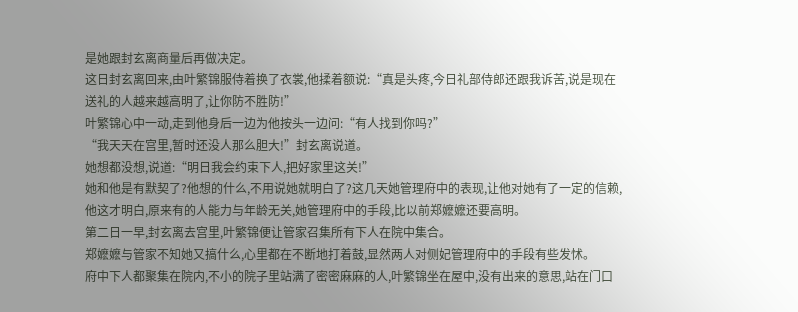是她跟封玄离商量后再做决定。
这日封玄离回来,由叶繁锦服侍着换了衣裳,他揉着额说:“真是头疼,今日礼部侍郎还跟我诉苦,说是现在送礼的人越来越高明了,让你防不胜防!”
叶繁锦心中一动,走到他身后一边为他按头一边问:“有人找到你吗?”
“我天天在宫里,暂时还没人那么胆大!”封玄离说道。
她想都没想,说道:“明日我会约束下人,把好家里这关!”
她和他是有默契了?他想的什么,不用说她就明白了?这几天她管理府中的表现,让他对她有了一定的信赖,他这才明白,原来有的人能力与年龄无关,她管理府中的手段,比以前郑嬷嬷还要高明。
第二日一早,封玄离去宫里,叶繁锦便让管家召集所有下人在院中集合。
郑嬷嬷与管家不知她又搞什么,心里都在不断地打着鼓,显然两人对侧妃管理府中的手段有些发怵。
府中下人都聚集在院内,不小的院子里站满了密密麻麻的人,叶繁锦坐在屋中,没有出来的意思,站在门口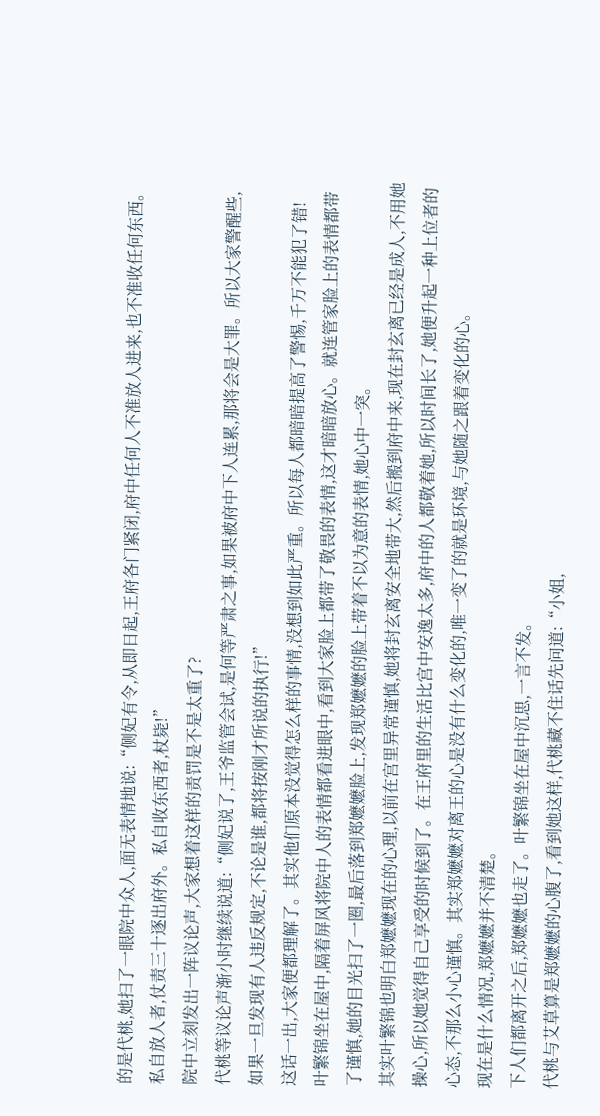的是代桃,她扫了一眼院中众人,面无表情地说:“侧妃有令,从即日起,王府各门紧闭,府中任何人不准放人进来,也不准收任何东西。私自放人者,仗责三十逐出府外。私自收东西者,杖毙!”
院中立刻发出一阵议论声,大家想着这样的责罚是不是太重了?
代桃等议论声渐小时继续说道:“侧妃说了,王爷监管会试,是何等严肃之事,如果被府中下人连累,那将会是大罪。所以大家警醒些,如果一旦发现有人违反规定,不论是谁,都将按刚才所说的执行!”
这话一出,大家便都理解了。其实他们原本没觉得怎么样的事情,没想到如此严重。所以每人都暗暗提高了警惕,千万不能犯了错!
叶繁锦坐在屋中,隔着屏风将院中人的表情都看进眼中,看到大家脸上都带了敬畏的表情,这才暗暗放心。就连管家脸上的表情都带了谨慎,她的目光扫了一圈,最后落到郑嬷嬷脸上,发现郑嬷嬷的脸上带着不以为意的表情,她心中一突。
其实叶繁锦也明白郑嬷嬷现在的心理,以前在宫里异常谨慎,她将封玄离安全地带大,然后搬到府中来,现在封玄离已经是成人,不用她操心,所以她觉得自己享受的时候到了。在王府里的生活比宫中安逸太多,府中的人都敬着她,所以时间长了,她便升起一种上位者的心态,不那么小心谨慎。其实郑嬷嬷对离王的心是没有什么变化的,唯一变了的就是环境,与她随之跟着变化的心。
现在是什么情况,郑嬷嬷并不清楚。
下人们都离开之后,郑嬷嬷也走了。叶繁锦坐在屋中沉思,一言不发。
代桃与艾草算是郑嬷嬷的心腹了,看到她这样,代桃藏不住话先问道:“小姐,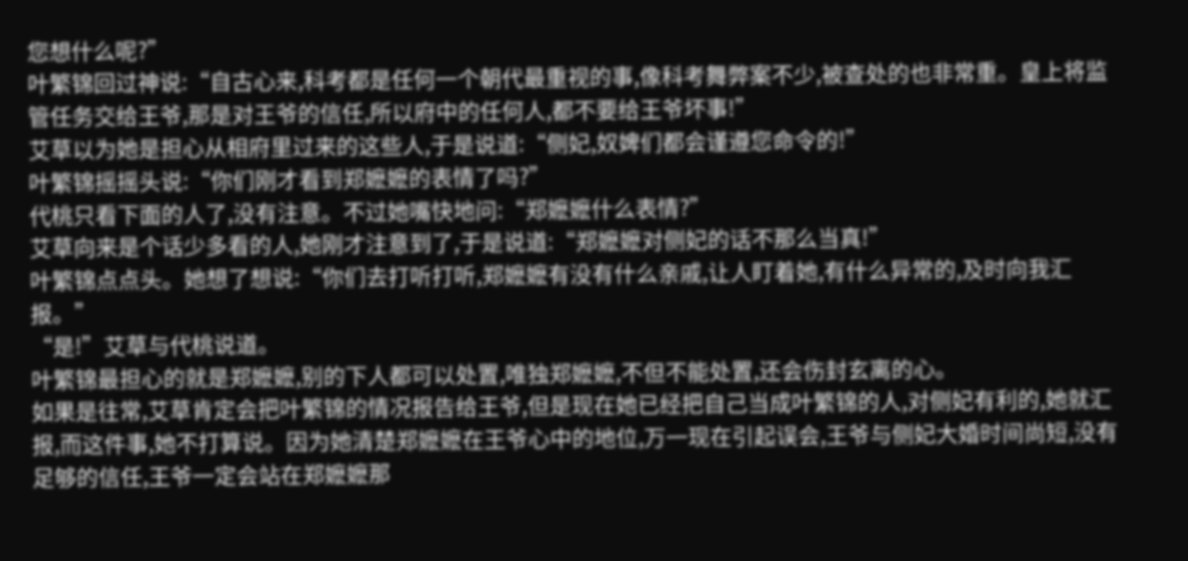您想什么呢?”
叶繁锦回过神说:“自古心来,科考都是任何一个朝代最重视的事,像科考舞弊案不少,被查处的也非常重。皇上将监管任务交给王爷,那是对王爷的信任,所以府中的任何人,都不要给王爷坏事!”
艾草以为她是担心从相府里过来的这些人,于是说道:“侧妃,奴婢们都会谨遵您命令的!”
叶繁锦摇摇头说:“你们刚才看到郑嬷嬷的表情了吗?”
代桃只看下面的人了,没有注意。不过她嘴快地问:“郑嬷嬷什么表情?”
艾草向来是个话少多看的人,她刚才注意到了,于是说道:“郑嬷嬷对侧妃的话不那么当真!”
叶繁锦点点头。她想了想说:“你们去打听打听,郑嬷嬷有没有什么亲戚,让人盯着她,有什么异常的,及时向我汇报。”
“是!”艾草与代桃说道。
叶繁锦最担心的就是郑嬷嬷,别的下人都可以处置,唯独郑嬷嬷,不但不能处置,还会伤封玄离的心。
如果是往常,艾草肯定会把叶繁锦的情况报告给王爷,但是现在她已经把自己当成叶繁锦的人,对侧妃有利的,她就汇报,而这件事,她不打算说。因为她清楚郑嬷嬷在王爷心中的地位,万一现在引起误会,王爷与侧妃大婚时间尚短,没有足够的信任,王爷一定会站在郑嬷嬷那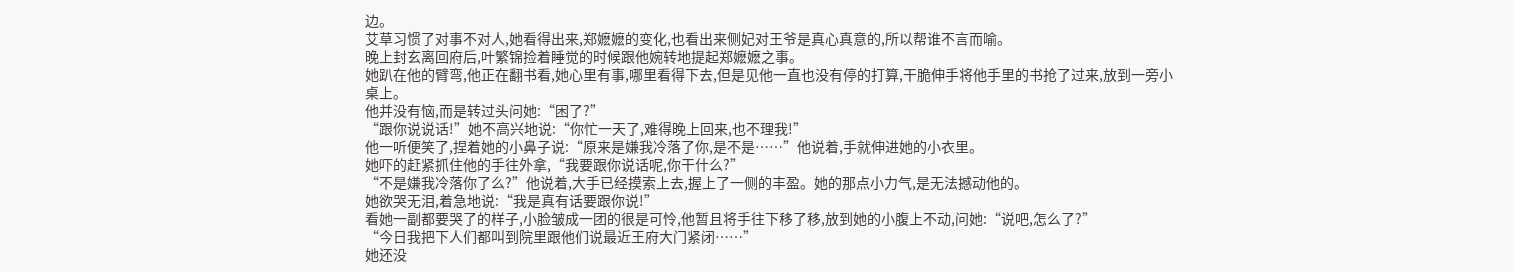边。
艾草习惯了对事不对人,她看得出来,郑嬷嬷的变化,也看出来侧妃对王爷是真心真意的,所以帮谁不言而喻。
晚上封玄离回府后,叶繁锦捡着睡觉的时候跟他婉转地提起郑嬷嬷之事。
她趴在他的臂弯,他正在翻书看,她心里有事,哪里看得下去,但是见他一直也没有停的打算,干脆伸手将他手里的书抢了过来,放到一旁小桌上。
他并没有恼,而是转过头问她:“困了?”
“跟你说说话!”她不高兴地说:“你忙一天了,难得晚上回来,也不理我!”
他一听便笑了,捏着她的小鼻子说:“原来是嫌我冷落了你,是不是……”他说着,手就伸进她的小衣里。
她吓的赶紧抓住他的手往外拿,“我要跟你说话呢,你干什么?”
“不是嫌我冷落你了么?”他说着,大手已经摸索上去,握上了一侧的丰盈。她的那点小力气,是无法撼动他的。
她欲哭无泪,着急地说:“我是真有话要跟你说!”
看她一副都要哭了的样子,小脸皱成一团的很是可怜,他暂且将手往下移了移,放到她的小腹上不动,问她:“说吧,怎么了?”
“今日我把下人们都叫到院里跟他们说最近王府大门紧闭……”
她还没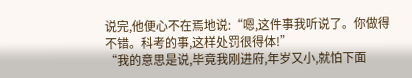说完,他便心不在焉地说:“嗯,这件事我听说了。你做得不错。科考的事,这样处罚很得体!”
“我的意思是说,毕竟我刚进府,年岁又小,就怕下面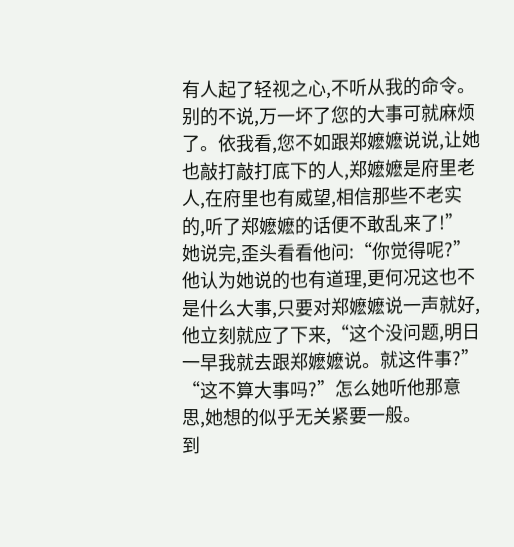有人起了轻视之心,不听从我的命令。别的不说,万一坏了您的大事可就麻烦了。依我看,您不如跟郑嬷嬷说说,让她也敲打敲打底下的人,郑嬷嬷是府里老人,在府里也有威望,相信那些不老实的,听了郑嬷嬷的话便不敢乱来了!”她说完,歪头看看他问:“你觉得呢?”
他认为她说的也有道理,更何况这也不是什么大事,只要对郑嬷嬷说一声就好,他立刻就应了下来,“这个没问题,明日一早我就去跟郑嬷嬷说。就这件事?”
“这不算大事吗?”怎么她听他那意思,她想的似乎无关紧要一般。
到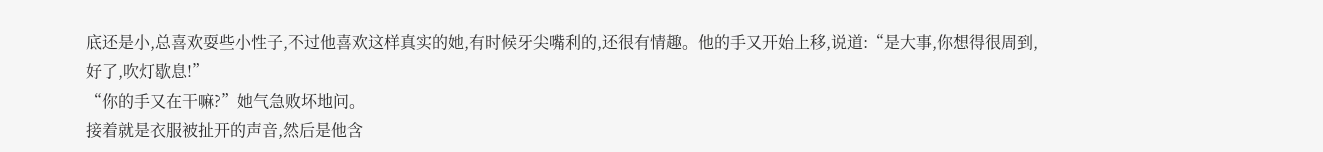底还是小,总喜欢耍些小性子,不过他喜欢这样真实的她,有时候牙尖嘴利的,还很有情趣。他的手又开始上移,说道:“是大事,你想得很周到,好了,吹灯歇息!”
“你的手又在干嘛?”她气急败坏地问。
接着就是衣服被扯开的声音,然后是他含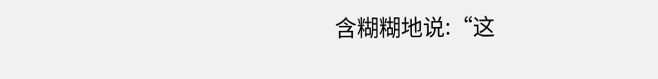含糊糊地说:“这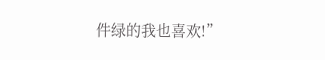件绿的我也喜欢!”